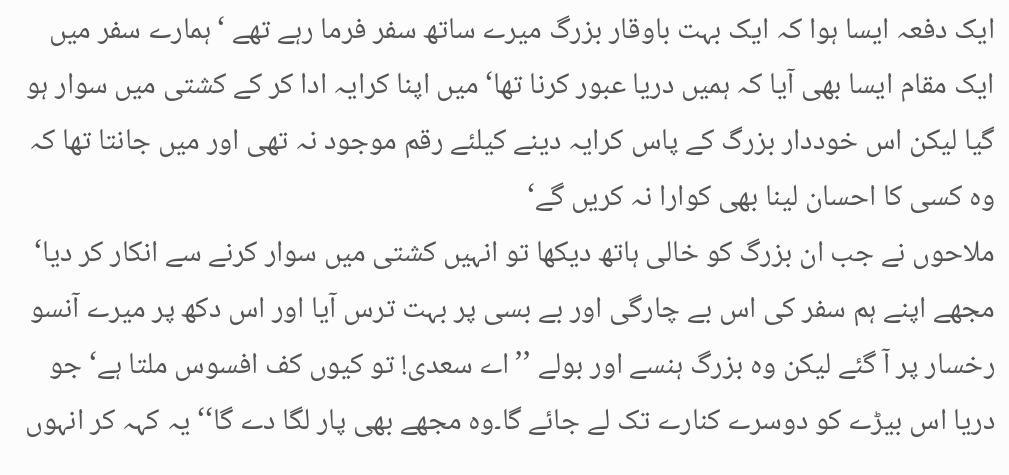ایک دفعہ ایسا ہوا کہ ایک بہت باوقار بزرگ میرے ساتھ سفر فرما رہے تھے ‘ ہمارے سفر میں ایک مقام ایسا بھی آیا کہ ہمیں دریا عبور کرنا تھا‘ میں اپنا کرایہ ادا کر کے کشتی میں سوار ہو گیا لیکن اس خوددار بزرگ کے پاس کرایہ دینے کیلئے رقم موجود نہ تھی اور میں جانتا تھا کہ وہ کسی کا احسان لینا بھی کوارا نہ کریں گے‘
ملاحوں نے جب ان بزرگ کو خالی ہاتھ دیکھا تو انہیں کشتی میں سوار کرنے سے انکار کر دیا‘ مجھے اپنے ہم سفر کی اس بے چارگی اور بے بسی پر بہت ترس آیا اور اس دکھ پر میرے آنسو رخسار پر آ گئے لیکن وہ بزرگ ہنسے اور بولے ’’اے سعدی! تو کیوں کف افسوس ملتا ہے‘ جو دریا اس بیڑے کو دوسرے کنارے تک لے جائے گا۔وہ مجھے بھی پار لگا دے گا‘‘ یہ کہہ کر انہوں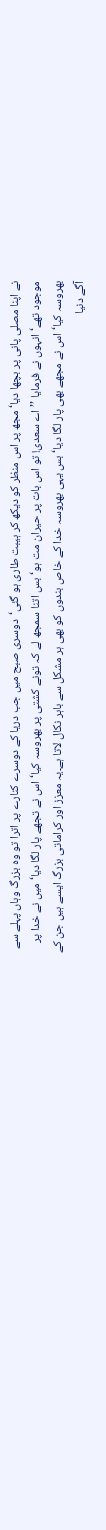نے اپنا مصلی پانی پر بچھا دیا‘ مجھ پر اس منظر کو دیکھ کر ہیبت طاری ہو گئی‘دوسری صبح میں جب دریا کے دوسرے کنارے پر اترا تو وہ بزرگ وہاں پہلے سے موجود تھے‘ انہوں نے فرمایا ’’ اے سعدی! تو اس بات پر حیران مت ہو‘ بس اتنا سمجھ لے کہ تونے کشتی پر بھروسہ کیا‘ اس نے تجھے پار لگا دیا‘ میں نے خدا پر بھروسہ کیا‘ اس نے مجھے بھی پار لگا دیا‘ بس یہی بھروسہ خدا کے خاص بندوں کو بھی ہر مشکل سے باہر نکال لاتا ہے۔یہ معزز اور کراماتی بزرگ ایسے ہیں جن کے آگے دنیا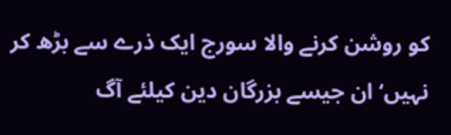کو روشن کرنے والا سورج ایک ذرے سے بڑھ کر نہیں‘ ان جیسے بزرگان دین کیلئے آگ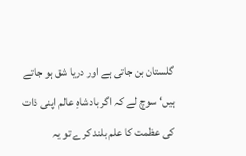گلستان بن جاتی ہے اور دریا شق ہو جاتے ہیں‘ سوچ لے کہ اگر بادشاہِ عالم اپنی ذات کی عظمت کا علم بلند کرے تو یہ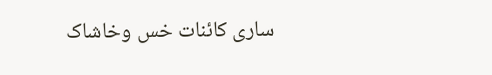ساری کائنات خس وخاشاک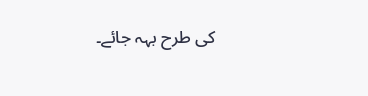کی طرح بہہ جائے۔